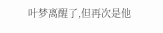叶梦离醒了,但再次是他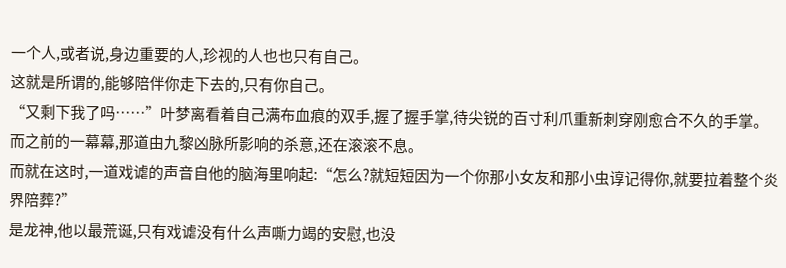一个人,或者说,身边重要的人,珍视的人也也只有自己。
这就是所谓的,能够陪伴你走下去的,只有你自己。
“又剩下我了吗……”叶梦离看着自己满布血痕的双手,握了握手掌,待尖锐的百寸利爪重新刺穿刚愈合不久的手掌。
而之前的一幕幕,那道由九黎凶脉所影响的杀意,还在滚滚不息。
而就在这时,一道戏谑的声音自他的脑海里响起:“怎么?就短短因为一个你那小女友和那小虫谆记得你,就要拉着整个炎界陪葬?”
是龙神,他以最荒诞,只有戏谑没有什么声嘶力竭的安慰,也没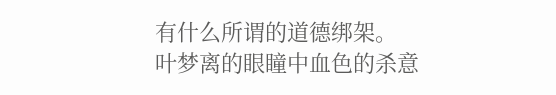有什么所谓的道德绑架。
叶梦离的眼瞳中血色的杀意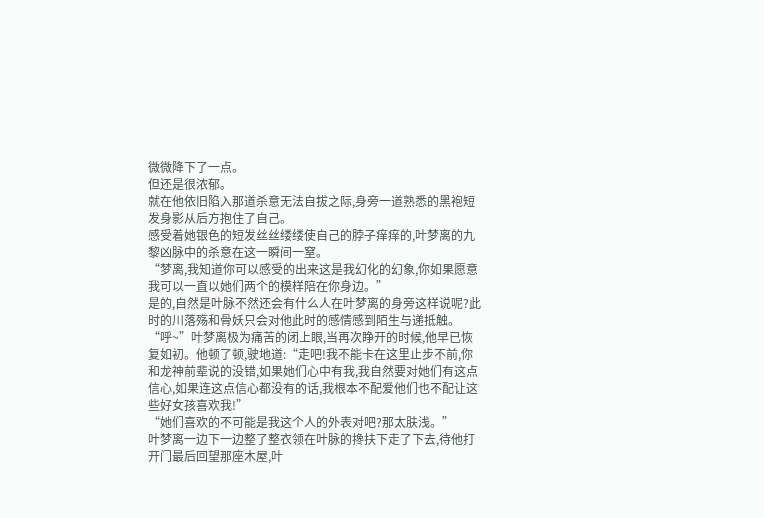微微降下了一点。
但还是很浓郁。
就在他依旧陷入那道杀意无法自拔之际,身旁一道熟悉的黑袍短发身影从后方抱住了自己。
感受着她银色的短发丝丝缕缕使自己的脖子痒痒的,叶梦离的九黎凶脉中的杀意在这一瞬间一窒。
“梦离,我知道你可以感受的出来这是我幻化的幻象,你如果愿意我可以一直以她们两个的模样陪在你身边。”
是的,自然是叶脉不然还会有什么人在叶梦离的身旁这样说呢?此时的川落殇和骨妖只会对他此时的感情感到陌生与递抵触。
“呼~”叶梦离极为痛苦的闭上眼,当再次睁开的时候,他早已恢复如初。他顿了顿,驶地道:“走吧!我不能卡在这里止步不前,你和龙神前辈说的没错,如果她们心中有我,我自然要对她们有这点信心,如果连这点信心都没有的话,我根本不配爱他们也不配让这些好女孩喜欢我!”
“她们喜欢的不可能是我这个人的外表对吧?那太肤浅。”
叶梦离一边下一边整了整衣领在叶脉的搀扶下走了下去,待他打开门最后回望那座木屋,叶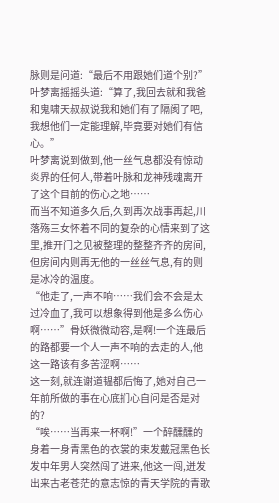脉则是问道:“最后不用跟她们道个别?”
叶梦离摇摇头道:“算了,我回去就和我爸和鬼啸天叔叔说我和她们有了隔阂了吧,我想他们一定能理解,毕竟要对她们有信心。”
叶梦离说到做到,他一丝气息都没有惊动炎界的任何人,带着叶脉和龙神残魂离开了这个目前的伤心之地……
而当不知道多久后,久到再次战事再起,川落殇三女怀着不同的复杂的心情来到了这里,推开门之见被整理的整整齐齐的房间,但房间内则再无他的一丝丝气息,有的则是冰冷的温度。
“他走了,一声不响……我们会不会是太过冷血了,我可以想象得到他是多么伤心啊……”骨妖微微动容,是啊!一个连最后的路都要一个人一声不响的去走的人,他这一路该有多苦涩啊……
这一刻,就连谢道韫都后悔了,她对自己一年前所做的事在心底扪心自问是否是对的?
“唉……当再来一杯啊!”一个醉醺醺的身着一身青黑色的衣裳的束发戴冠黑色长发中年男人突然闯了进来,他这一闯,迸发出来古老苍茫的意志惊的青天学院的青歌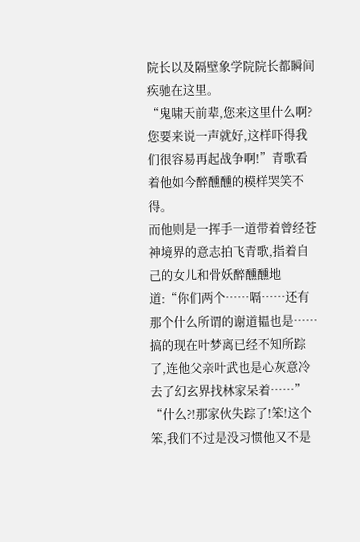院长以及隔壁象学院院长都瞬间疾驰在这里。
“鬼啸天前辈,您来这里什么啊?您要来说一声就好,这样吓得我们很容易再起战争啊!”青歌看着他如今醉醺醺的模样哭笑不得。
而他则是一挥手一道带着曾经苍神境界的意志拍飞青歌,指着自己的女儿和骨妖醉醺醺地道:“你们两个……嗝……还有那个什么所谓的谢道韫也是……搞的现在叶梦离已经不知所踪了,连他父亲叶武也是心灰意冷去了幻玄界找林家呆着……”
“什么?!那家伙失踪了!笨!这个笨,我们不过是没习惯他又不是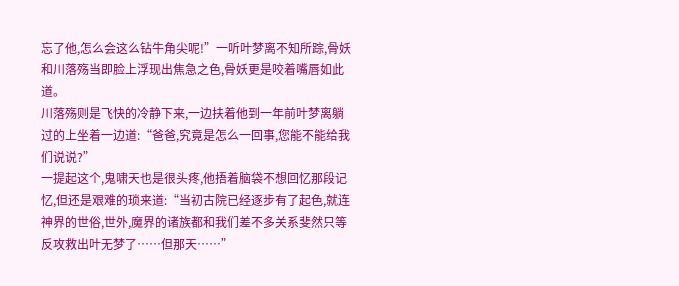忘了他,怎么会这么钻牛角尖呢!”一听叶梦离不知所踪,骨妖和川落殇当即脸上浮现出焦急之色,骨妖更是咬着嘴唇如此道。
川落殇则是飞快的冷静下来,一边扶着他到一年前叶梦离躺过的上坐着一边道:“爸爸,究竟是怎么一回事,您能不能给我们说说?”
一提起这个,鬼啸天也是很头疼,他捂着脑袋不想回忆那段记忆,但还是艰难的琐来道:“当初古院已经逐步有了起色,就连神界的世俗,世外,魔界的诸族都和我们差不多关系斐然只等反攻救出叶无梦了……但那天……”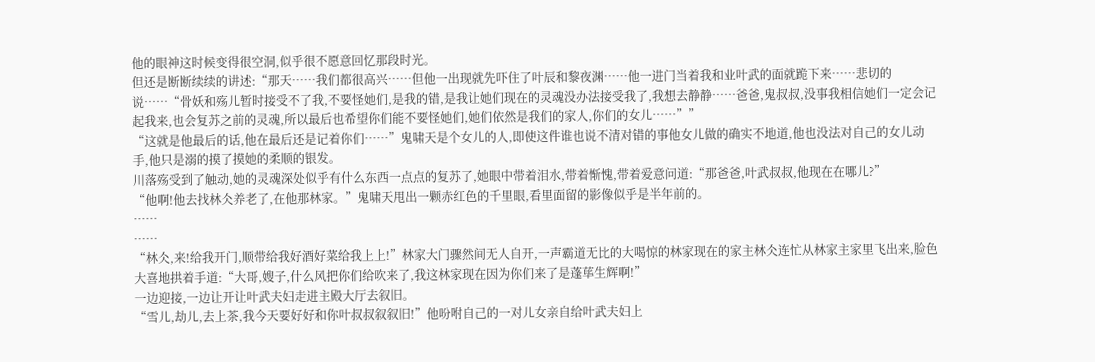他的眼神这时候变得很空洞,似乎很不愿意回忆那段时光。
但还是断断续续的讲述:“那天……我们都很高兴……但他一出现就先吓住了叶辰和黎夜渊……他一进门当着我和业叶武的面就跪下来……悲切的说……“骨妖和殇儿暂时接受不了我,不要怪她们,是我的错,是我让她们现在的灵魂没办法接受我了,我想去静静……爸爸,鬼叔叔,没事我相信她们一定会记起我来,也会复苏之前的灵魂,所以最后也希望你们能不要怪她们,她们依然是我们的家人,你们的女儿……””
“这就是他最后的话,他在最后还是记着你们……”鬼啸天是个女儿的人,即使这件谁也说不清对错的事他女儿做的确实不地道,他也没法对自己的女儿动手,他只是溺的摸了摸她的柔顺的银发。
川落殇受到了触动,她的灵魂深处似乎有什么东西一点点的复苏了,她眼中带着泪水,带着惭愧,带着爱意问道:“那爸爸,叶武叔叔,他现在在哪儿?”
“他啊!他去找林仌养老了,在他那林家。”鬼啸天甩出一颗赤红色的千里眼,看里面留的影像似乎是半年前的。
……
……
“林仌,来!给我开门,顺带给我好酒好菜给我上上!”林家大门骤然间无人自开,一声霸道无比的大喝惊的林家现在的家主林仌连忙从林家主家里飞出来,脸色大喜地拱着手道:“大哥,嫂子,什么风把你们给吹来了,我这林家现在因为你们来了是蓬荜生辉啊!”
一边迎接,一边让开让叶武夫妇走进主殿大厅去叙旧。
“雪儿,劫儿,去上茶,我今天要好好和你叶叔叔叙叙旧!”他吩咐自己的一对儿女亲自给叶武夫妇上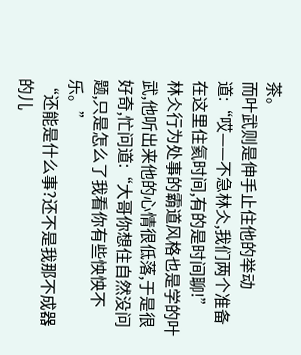茶。
而叶武则是伸手止住他的举动道:“哎——不急林仌,我们两个准备在这里住氦时间,有的是时间聊!”
林仌行为处事的霸道风格也是学的叶武,他听出来他的心情很低落,于是很好奇,忙问道:“大哥你想住自然没问题,只是怎么了我看你有些怏怏不乐。”
“还能是什么事?还不是我那不成器的儿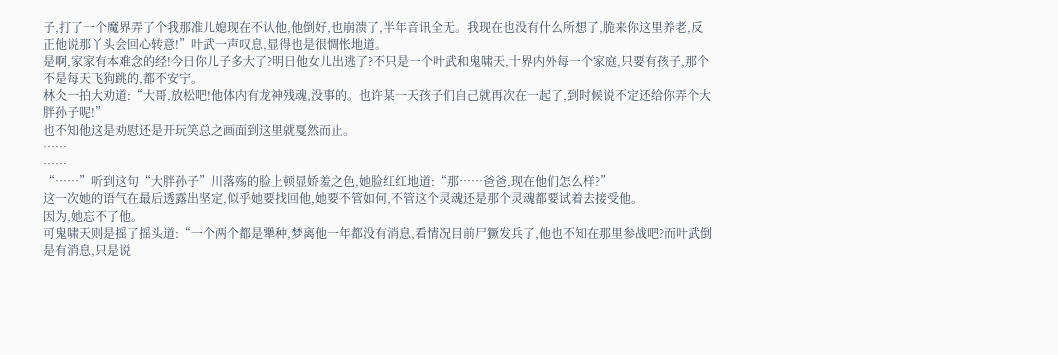子,打了一个魔界弄了个我那准儿媳现在不认他,他倒好,也崩溃了,半年音讯全无。我现在也没有什么所想了,脆来你这里养老,反正他说那丫头会回心转意!”叶武一声叹息,显得也是很惆怅地道。
是啊,家家有本难念的经!今日你儿子多大了?明日他女儿出逃了?不只是一个叶武和鬼啸天,十界内外每一个家庭,只要有孩子,那个不是每天飞狗跳的,都不安宁。
林仌一拍大劝道:“大哥,放松吧!他体内有龙神残魂,没事的。也许某一天孩子们自己就再次在一起了,到时候说不定还给你弄个大胖孙子呢!”
也不知他这是劝慰还是开玩笑总之画面到这里就戛然而止。
……
……
“……”听到这句“大胖孙子”川落殇的脸上顿显娇羞之色,她脸红红地道:“那……爸爸,现在他们怎么样?”
这一次她的语气在最后透露出坚定,似乎她要找回他,她要不管如何,不管这个灵魂还是那个灵魂都要试着去接受他。
因为,她忘不了他。
可鬼啸天则是摇了摇头道:“一个两个都是犟种,梦离他一年都没有消息,看情况目前尸獗发兵了,他也不知在那里参战吧?而叶武倒是有消息,只是说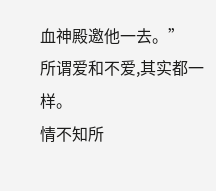血神殿邀他一去。”
所谓爱和不爱,其实都一样。
情不知所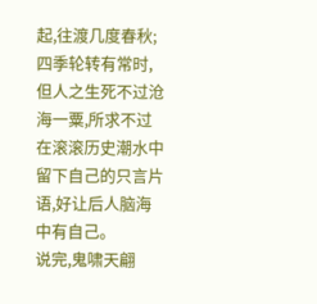起,往渡几度春秋;四季轮转有常时,但人之生死不过沧海一粟,所求不过在滚滚历史潮水中留下自己的只言片语,好让后人脑海中有自己。
说完,鬼啸天翩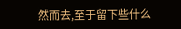然而去,至于留下些什么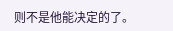则不是他能决定的了。